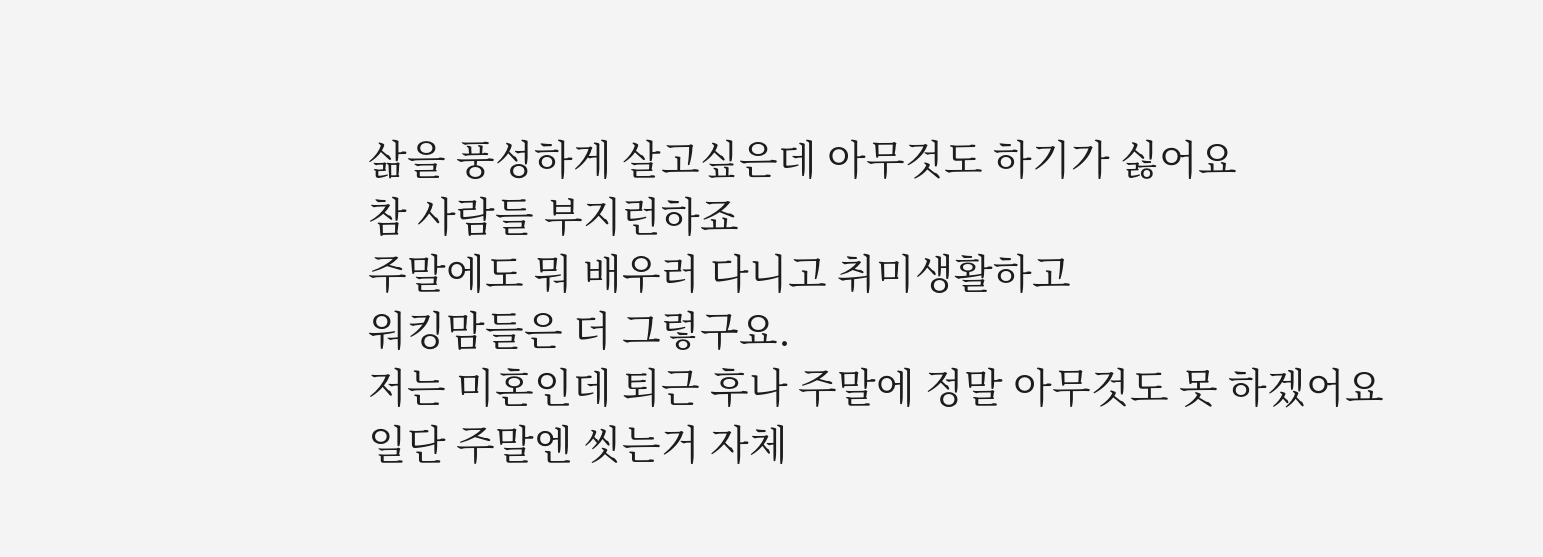삶을 풍성하게 살고싶은데 아무것도 하기가 싫어요
참 사람들 부지런하죠
주말에도 뭐 배우러 다니고 취미생활하고
워킹맘들은 더 그렇구요.
저는 미혼인데 퇴근 후나 주말에 정말 아무것도 못 하겠어요
일단 주말엔 씻는거 자체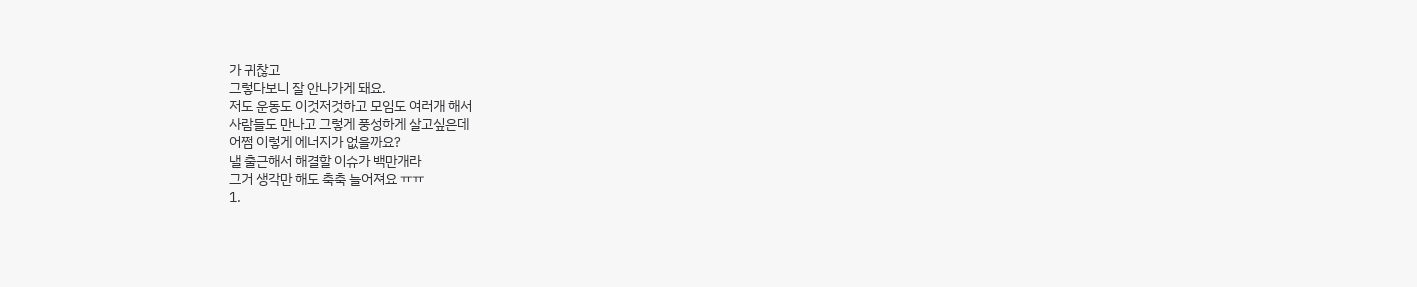가 귀찮고
그렇다보니 잘 안나가게 돼요.
저도 운동도 이것저것하고 모임도 여러개 해서
사람들도 만나고 그렇게 풍성하게 살고싶은데
어쩜 이렇게 에너지가 없을까요?
낼 출근해서 해결할 이슈가 백만개라
그거 생각만 해도 축축 늘어져요 ㅠㅠ
1.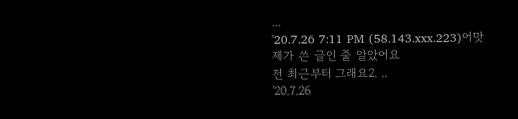...
'20.7.26 7:11 PM (58.143.xxx.223)어맛
제가 쓴 글인 줄 알았어요
전 최근부터 그래요2. ..
'20.7.26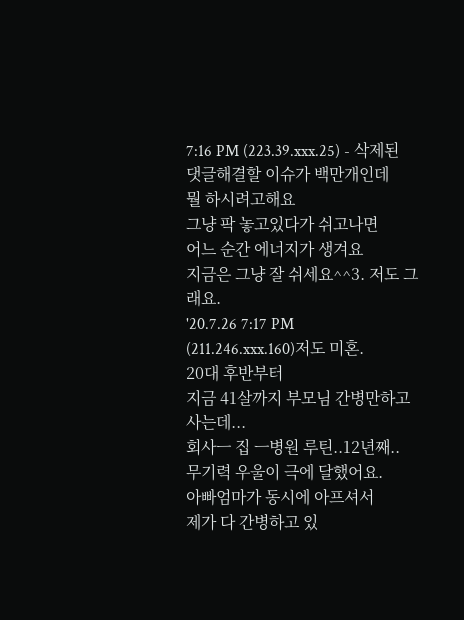7:16 PM (223.39.xxx.25) - 삭제된댓글해결할 이슈가 백만개인데
뭘 하시려고해요
그냥 팍 놓고있다가 쉬고나면
어느 순간 에너지가 생겨요
지금은 그냥 잘 쉬세요^^3. 저도 그래요.
'20.7.26 7:17 PM (211.246.xxx.160)저도 미혼.
20대 후반부터
지금 41살까지 부모님 간병만하고 사는데...
회사ㅡ 집 ㅡ병원 루틴..12년째..
무기력 우울이 극에 달했어요.
아빠엄마가 동시에 아프셔서
제가 다 간병하고 있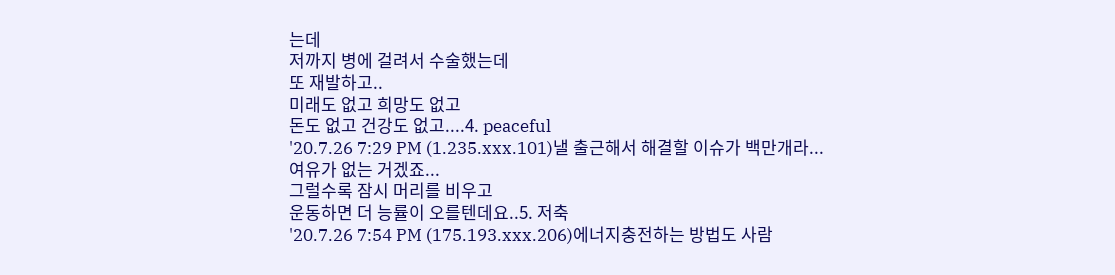는데
저까지 병에 걸려서 수술했는데
또 재발하고..
미래도 없고 희망도 없고
돈도 없고 건강도 없고....4. peaceful
'20.7.26 7:29 PM (1.235.xxx.101)낼 출근해서 해결할 이슈가 백만개라...
여유가 없는 거겠죠...
그럴수록 잠시 머리를 비우고
운동하면 더 능률이 오를텐데요..5. 저축
'20.7.26 7:54 PM (175.193.xxx.206)에너지충전하는 방법도 사람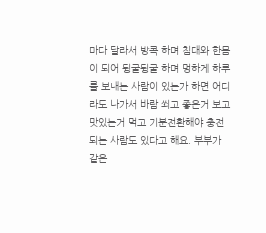마다 달라서 방콕 하며 침대와 한몸이 되어 뒹굴뒹굴 하며 멍하게 하루를 보내는 사람이 있는가 하면 어디라도 나가서 바람 쐬고 좋은거 보고 맛있는거 먹고 기분전환해야 충전되는 사람도 있다고 해요. 부부가 같은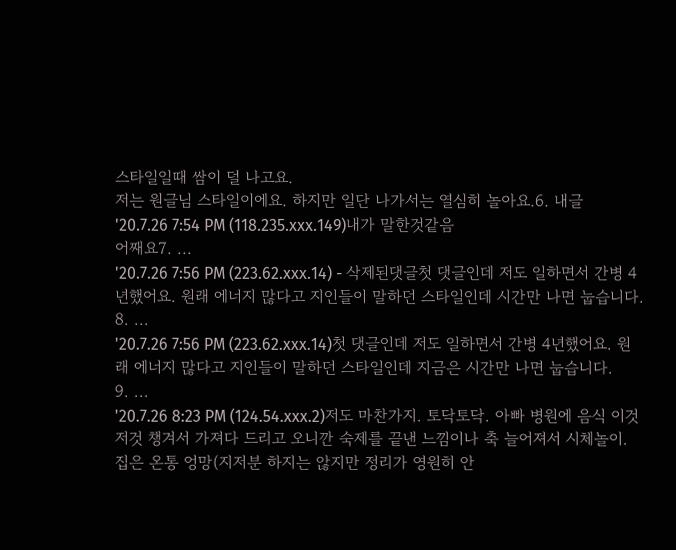스타일일때 쌈이 덜 나고요.
저는 원글님 스타일이에요. 하지만 일단 나가서는 열심히 놀아요.6. 내글
'20.7.26 7:54 PM (118.235.xxx.149)내가 말한것같음
어째요7. ...
'20.7.26 7:56 PM (223.62.xxx.14) - 삭제된댓글첫 댓글인데 저도 일하면서 간병 4년했어요. 원래 에너지 많다고 지인들이 말하던 스타일인데 시간만 나면 눕습니다.
8. ...
'20.7.26 7:56 PM (223.62.xxx.14)첫 댓글인데 저도 일하면서 간병 4년했어요. 원래 에너지 많다고 지인들이 말하던 스타일인데 지금은 시간만 나면 눕습니다.
9. ...
'20.7.26 8:23 PM (124.54.xxx.2)저도 마찬가지. 토닥토닥. 아빠 병원에 음식 이것저것 챙겨서 가져다 드리고 오니깐 숙제를 끝낸 느낌이나 축 늘어져서 시체놀이.
집은 온통 엉망(지저분 하지는 않지만 정리가 영원히 안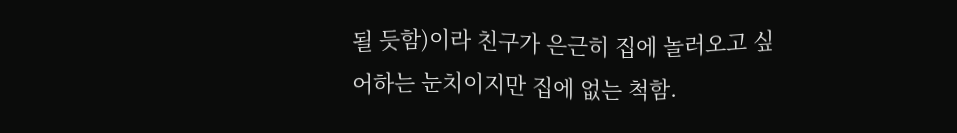될 듯함)이라 친구가 은근히 집에 놀러오고 싶어하는 눈치이지만 집에 없는 척함.